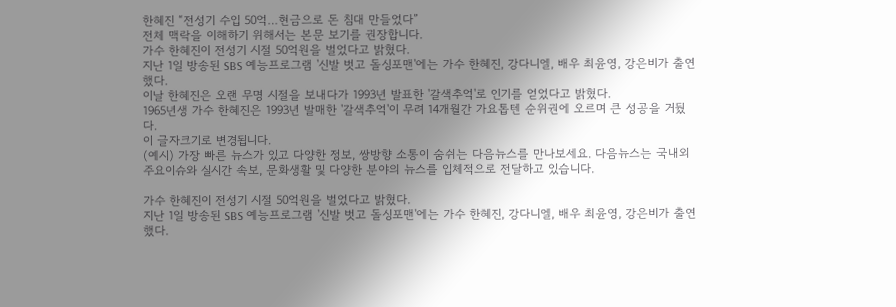한혜진 “전성기 수입 50억…현금으로 돈 침대 만들었다”
전체 맥락을 이해하기 위해서는 본문 보기를 권장합니다.
가수 한혜진이 전성기 시절 50억원을 벌었다고 밝혔다.
지난 1일 방송된 SBS 예능프로그램 '신발 벗고 돌싱포맨'에는 가수 한혜진, 강다니엘, 배우 최윤영, 강은비가 출연했다.
이날 한혜진은 오랜 무명 시절을 보내다가 1993년 발표한 '갈색추억'로 인기를 얻었다고 밝혔다.
1965년생 가수 한혜진은 1993년 발매한 '갈색추억'이 무려 14개월간 가요톱텐 순위권에 오르며 큰 성공을 거뒀다.
이 글자크기로 변경됩니다.
(예시) 가장 빠른 뉴스가 있고 다양한 정보, 쌍방향 소통이 숨쉬는 다음뉴스를 만나보세요. 다음뉴스는 국내외 주요이슈와 실시간 속보, 문화생활 및 다양한 분야의 뉴스를 입체적으로 전달하고 있습니다.

가수 한혜진이 전성기 시절 50억원을 벌었다고 밝혔다.
지난 1일 방송된 SBS 예능프로그램 '신발 벗고 돌싱포맨'에는 가수 한혜진, 강다니엘, 배우 최윤영, 강은비가 출연했다.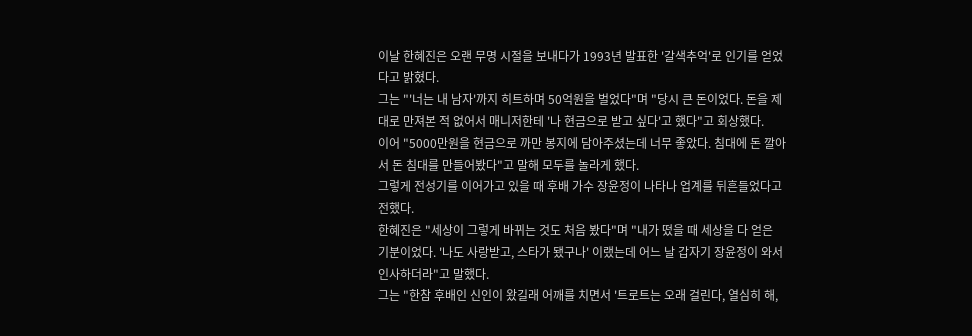이날 한혜진은 오랜 무명 시절을 보내다가 1993년 발표한 '갈색추억'로 인기를 얻었다고 밝혔다.
그는 "'너는 내 남자'까지 히트하며 50억원을 벌었다"며 "당시 큰 돈이었다. 돈을 제대로 만져본 적 없어서 매니저한테 '나 현금으로 받고 싶다'고 했다"고 회상했다.
이어 "5000만원을 현금으로 까만 봉지에 담아주셨는데 너무 좋았다. 침대에 돈 깔아서 돈 침대를 만들어봤다"고 말해 모두를 놀라게 했다.
그렇게 전성기를 이어가고 있을 때 후배 가수 장윤정이 나타나 업계를 뒤흔들었다고 전했다.
한혜진은 "세상이 그렇게 바뀌는 것도 처음 봤다"며 "내가 떴을 때 세상을 다 얻은 기분이었다. '나도 사랑받고, 스타가 됐구나' 이랬는데 어느 날 갑자기 장윤정이 와서 인사하더라"고 말했다.
그는 "한참 후배인 신인이 왔길래 어깨를 치면서 '트로트는 오래 걸린다, 열심히 해,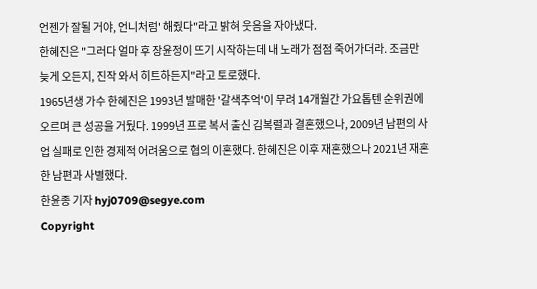언젠가 잘될 거야, 언니처럼' 해줬다"라고 밝혀 웃음을 자아냈다.
한혜진은 "그러다 얼마 후 장윤정이 뜨기 시작하는데 내 노래가 점점 죽어가더라. 조금만 늦게 오든지, 진작 와서 히트하든지"라고 토로했다.
1965년생 가수 한혜진은 1993년 발매한 '갈색추억'이 무려 14개월간 가요톱텐 순위권에 오르며 큰 성공을 거뒀다. 1999년 프로 복서 출신 김복렬과 결혼했으나, 2009년 남편의 사업 실패로 인한 경제적 어려움으로 협의 이혼했다. 한혜진은 이후 재혼했으나 2021년 재혼한 남편과 사별했다.
한윤종 기자 hyj0709@segye.com
Copyright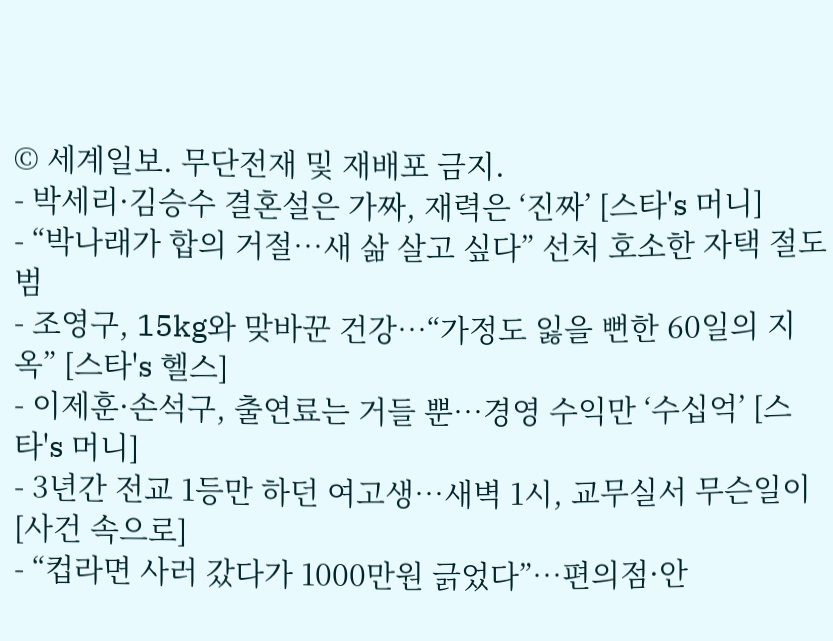© 세계일보. 무단전재 및 재배포 금지.
- 박세리·김승수 결혼설은 가짜, 재력은 ‘진짜’ [스타's 머니]
- “박나래가 합의 거절…새 삶 살고 싶다” 선처 호소한 자택 절도범
- 조영구, 15kg와 맞바꾼 건강…“가정도 잃을 뻔한 60일의 지옥” [스타's 헬스]
- 이제훈·손석구, 출연료는 거들 뿐…경영 수익만 ‘수십억’ [스타's 머니]
- 3년간 전교 1등만 하던 여고생…새벽 1시, 교무실서 무슨일이 [사건 속으로]
- “컵라면 사러 갔다가 1000만원 긁었다”…편의점·안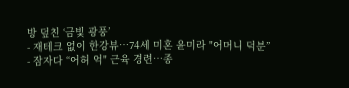방 덮친 ‘금빛 광풍’
- 재테크 없이 한강뷰…74세 미혼 윤미라 "어머니 덕분”
- 잠자다 “어허 억" 근육 경련…종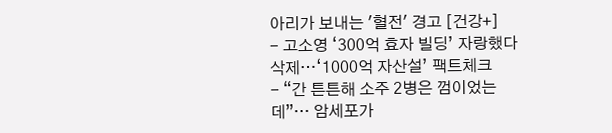아리가 보내는 '혈전' 경고 [건강+]
- 고소영 ‘300억 효자 빌딩’ 자랑했다 삭제…‘1000억 자산설’ 팩트체크
- “간 튼튼해 소주 2병은 껌이었는데”… 암세포가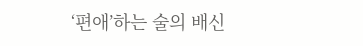‘편애’하는 술의 배신